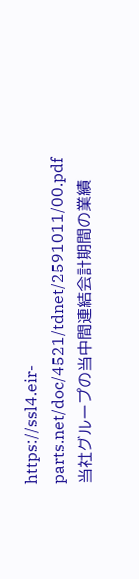https://ssl4.eir-parts.net/doc/4521/tdnet/2591011/00.pdf
当社グループの当中間連結会計期間の業績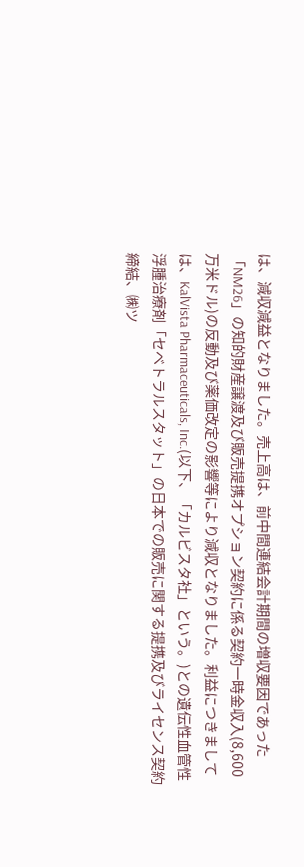は、減収減益となりました。売上高は、前中間連結会計期間の増収要因であった「NM26」の知的財産譲渡及び販売提携オプション契約に係る契約一時金収入(8,600万米ドル)の反動及び薬価改定の影響等により減収となりました。利益につきましては、KalVista Pharmaceuticals, Inc.(以下、「カルビスタ社」という。)との遺伝性血管性浮腫治療剤「セベトラルスタット」の日本での販売に関する提携及びライセンス契約締結、㈱ツ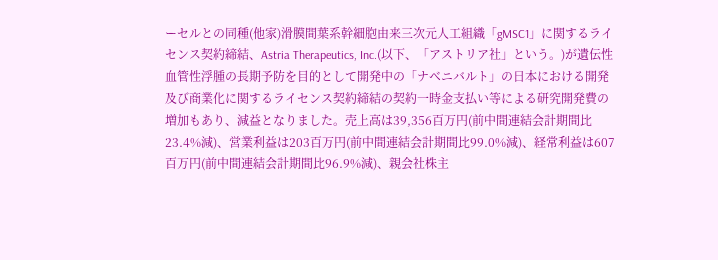ーセルとの同種(他家)滑膜間葉系幹細胞由来三次元人工組織「gMSC1」に関するライセンス契約締結、Astria Therapeutics, Inc.(以下、「アストリア社」という。)が遺伝性血管性浮腫の長期予防を目的として開発中の「ナベニバルト」の日本における開発及び商業化に関するライセンス契約締結の契約一時金支払い等による研究開発費の増加もあり、減益となりました。売上高は39,356百万円(前中間連結会計期間比23.4%減)、営業利益は203百万円(前中間連結会計期間比99.0%減)、経常利益は607百万円(前中間連結会計期間比96.9%減)、親会社株主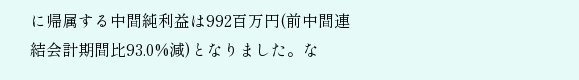に帰属する中間純利益は992百万円(前中間連結会計期間比93.0%減)となりました。な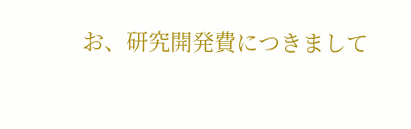お、研究開発費につきまして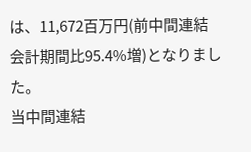は、11,672百万円(前中間連結会計期間比95.4%増)となりました。
当中間連結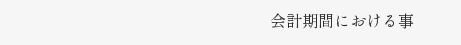会計期間における事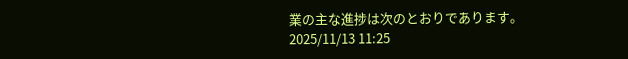業の主な進捗は次のとおりであります。
2025/11/13 11:25